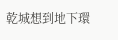乾城想到地下環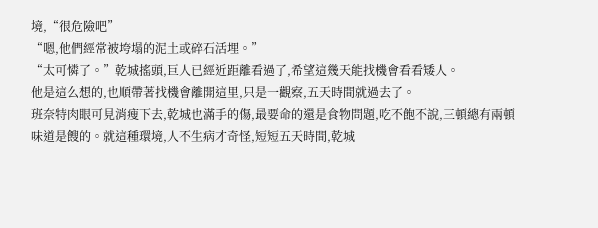境,“很危險吧”
“嗯,他們經常被垮塌的泥土或碎石活埋。”
“太可憐了。”乾城搖頭,巨人已經近距離看過了,希望這幾天能找機會看看矮人。
他是這么想的,也順帶著找機會離開這里,只是一觀察,五天時間就過去了。
班奈特肉眼可見消瘦下去,乾城也滿手的傷,最要命的還是食物問題,吃不飽不說,三頓總有兩頓味道是餿的。就這種環境,人不生病才奇怪,短短五天時間,乾城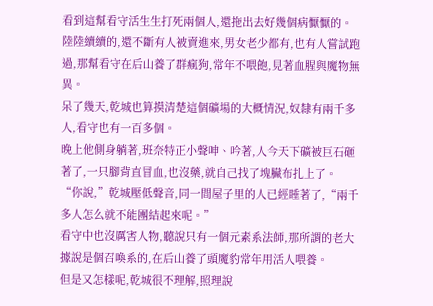看到這幫看守活生生打死兩個人,還拖出去好幾個病懨懨的。
陸陸續續的,還不斷有人被賣進來,男女老少都有,也有人嘗試跑過,那幫看守在后山養了群瘋狗,常年不喂飽,見著血腥與魔物無異。
呆了幾天,乾城也算摸清楚這個礦場的大概情況,奴隸有兩千多人,看守也有一百多個。
晚上他側身躺著,班奈特正小聲呻、吟著,人今天下礦被巨石砸著了,一只腳背直冒血,也沒藥,就自己找了塊臟布扎上了。
“你說,”乾城壓低聲音,同一間屋子里的人已經睡著了,“兩千多人怎么就不能團結起來呢。”
看守中也沒厲害人物,聽說只有一個元素系法師,那所謂的老大據說是個召喚系的,在后山養了頭魔豹常年用活人喂養。
但是又怎樣呢,乾城很不理解,照理說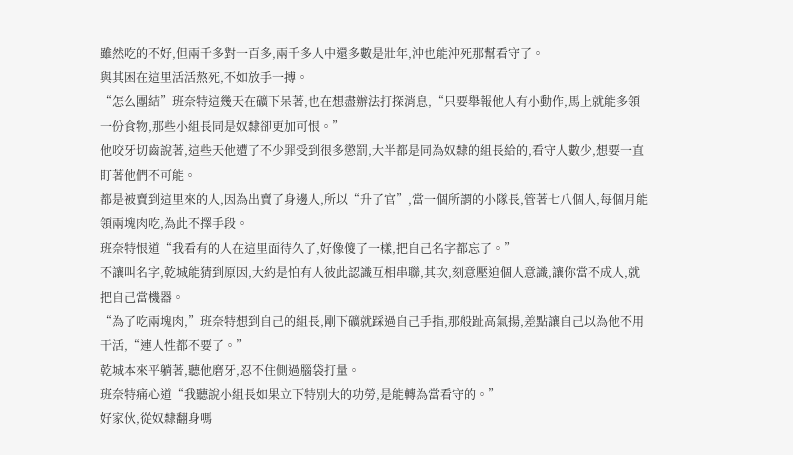雖然吃的不好,但兩千多對一百多,兩千多人中還多數是壯年,沖也能沖死那幫看守了。
與其困在這里活活熬死,不如放手一搏。
“怎么團結”班奈特這幾天在礦下呆著,也在想盡辦法打探消息,“只要舉報他人有小動作,馬上就能多領一份食物,那些小組長同是奴隸卻更加可恨。”
他咬牙切齒說著,這些天他遭了不少罪受到很多懲罰,大半都是同為奴隸的組長給的,看守人數少,想要一直盯著他們不可能。
都是被賣到這里來的人,因為出賣了身邊人,所以“升了官”,當一個所謂的小隊長,管著七八個人,每個月能領兩塊肉吃,為此不擇手段。
班奈特恨道“我看有的人在這里面待久了,好像傻了一樣,把自己名字都忘了。”
不讓叫名字,乾城能猜到原因,大約是怕有人彼此認識互相串聯,其次,刻意壓迫個人意識,讓你當不成人,就把自己當機器。
“為了吃兩塊肉,”班奈特想到自己的組長,剛下礦就踩過自己手指,那般趾高氣揚,差點讓自己以為他不用干活,“連人性都不要了。”
乾城本來平躺著,聽他磨牙,忍不住側過腦袋打量。
班奈特痛心道“我聽說小組長如果立下特別大的功勞,是能轉為當看守的。”
好家伙,從奴隸翻身嗎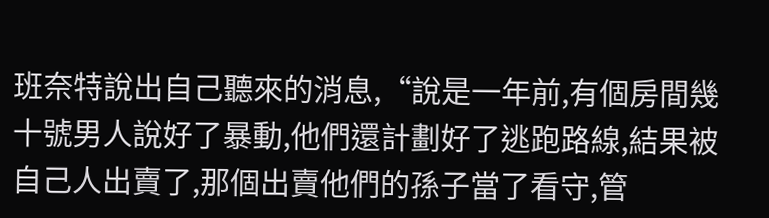班奈特說出自己聽來的消息,“說是一年前,有個房間幾十號男人說好了暴動,他們還計劃好了逃跑路線,結果被自己人出賣了,那個出賣他們的孫子當了看守,管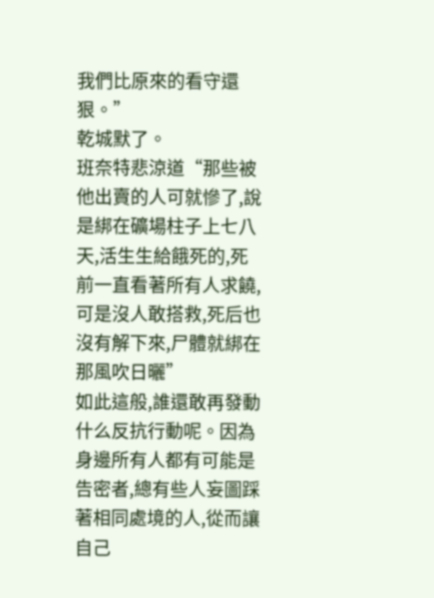我們比原來的看守還狠。”
乾城默了。
班奈特悲涼道“那些被他出賣的人可就慘了,說是綁在礦場柱子上七八天,活生生給餓死的,死前一直看著所有人求饒,可是沒人敢搭救,死后也沒有解下來,尸體就綁在那風吹日曬”
如此這般,誰還敢再發動什么反抗行動呢。因為身邊所有人都有可能是告密者,總有些人妄圖踩著相同處境的人,從而讓自己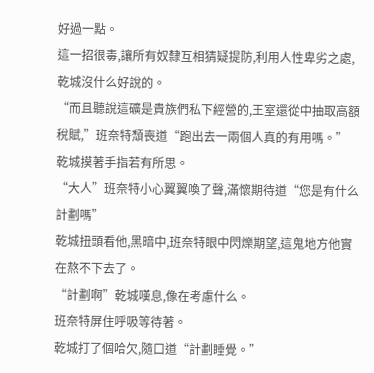好過一點。
這一招很毒,讓所有奴隸互相猜疑提防,利用人性卑劣之處,乾城沒什么好說的。
“而且聽說這礦是貴族們私下經營的,王室還從中抽取高額稅賦,”班奈特頹喪道“跑出去一兩個人真的有用嗎。”
乾城摸著手指若有所思。
“大人”班奈特小心翼翼喚了聲,滿懷期待道“您是有什么計劃嗎”
乾城扭頭看他,黑暗中,班奈特眼中閃爍期望,這鬼地方他實在熬不下去了。
“計劃啊”乾城嘆息,像在考慮什么。
班奈特屏住呼吸等待著。
乾城打了個哈欠,隨口道“計劃睡覺。”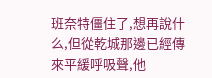班奈特僵住了,想再說什么,但從乾城那邊已經傳來平緩呼吸聲,他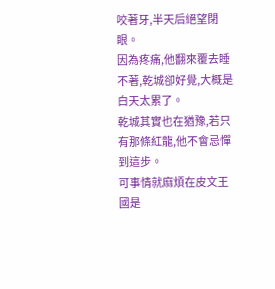咬著牙,半天后絕望閉眼。
因為疼痛,他翻來覆去睡不著,乾城卻好覺,大概是白天太累了。
乾城其實也在猶豫,若只有那條紅龍,他不會忌憚到這步。
可事情就麻煩在皮文王國是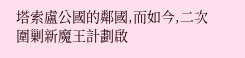塔索盧公國的鄰國,而如今,二次圍剿新魔王計劃啟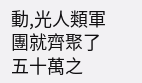動,光人類軍團就齊聚了五十萬之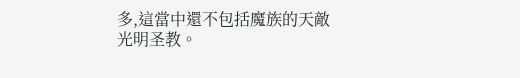多,這當中還不包括魔族的天敵光明圣教。